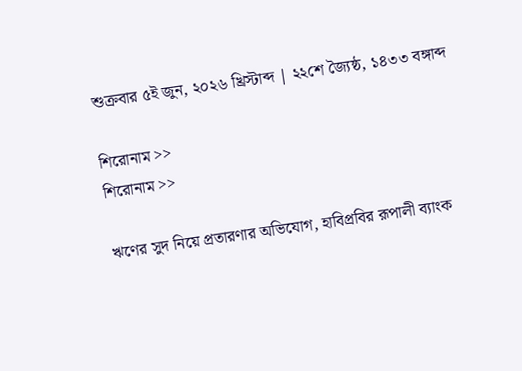শুক্রবার ৫ই জুন, ২০২৬ খ্রিস্টাব্দ | ২২শে জ্যৈষ্ঠ, ১৪৩৩ বঙ্গাব্দ

শিরোনাম >>
শিরোনাম >>

ঋণের সুদ নিয়ে প্রতারণার অভিযোগ, হাবিপ্রবির রূপালী ব্যাংক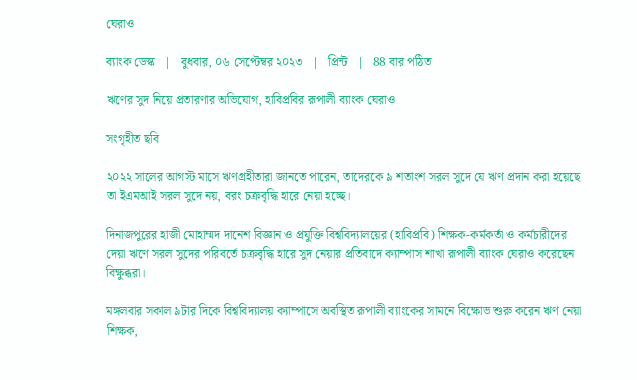ঘেরাও

ব্যাংক ডেস্ক   |   বুধবার, ০৬ সেপ্টেম্বর ২০২৩   |   প্রিন্ট   |   88 বার পঠিত

ঋণের সুদ নিয়ে প্রতারণার অভিযোগ, হাবিপ্রবির রূপালী ব্যাংক ঘেরাও

সংগৃহীত ছবি

২০২২ সালের আগস্ট মাসে ঋণগ্রহীতারা জানতে পারেন, তাদেরকে ৯ শতাংশ সরল সুদে যে ঋণ প্রদান করা হয়েছে তা ইএমআই সরল সুদে নয়, বরং চক্রবৃদ্ধি হারে নেয়া হচ্ছে।

দিনাজপুরের হাজী মোহাম্মদ দানেশ বিজ্ঞান ও প্রযুক্তি বিশ্ববিদ্যালয়ের (হাবিপ্রবি) শিক্ষক-কর্মকর্তা ও কর্মচারীদের দেয়া ঋণে সরল সুদের পরিবর্তে চক্রবৃদ্ধি হারে সুদ নেয়ার প্রতিবাদে ক্যাম্পাস শাখা রূপালী ব্যাংক ঘেরাও করেছেন বিক্ষুব্ধরা।

মঙ্গলবার সকাল ৯টার দিকে বিশ্ববিদ্যালয় ক্যাম্পাসে অবস্থিত রূপালী ব্যাংকের সামনে বিক্ষোভ শুরু করেন ঋণ নেয়া শিক্ষক,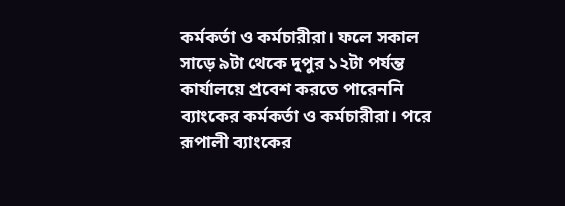কর্মকর্তা ও কর্মচারীরা। ফলে সকাল সাড়ে ৯টা থেকে দুপুর ১২টা পর্যন্ত কার্যালয়ে প্রবেশ করতে পারেননি ব্যাংকের কর্মকর্তা ও কর্মচারীরা। পরে রূপালী ব্যাংকের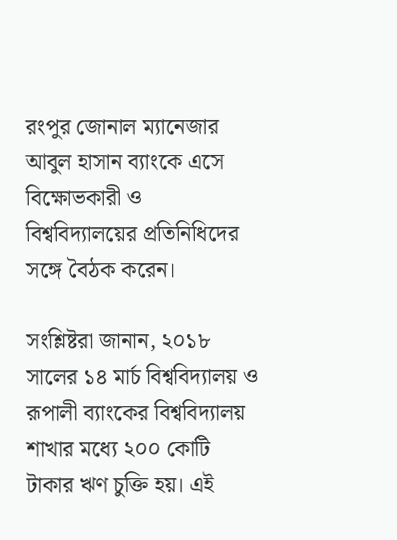রংপুর জোনাল ম্যানেজার আবুল হাসান ব্যাংকে এসে বিক্ষোভকারী ও বিশ্ববিদ্যালয়ের প্রতিনিধিদের সঙ্গে বৈঠক করেন।

সংশ্লিষ্টরা জানান, ২০১৮ সালের ১৪ মার্চ বিশ্ববিদ্যালয় ও রূপালী ব্যাংকের বিশ্ববিদ্যালয় শাখার মধ্যে ২০০ কোটি টাকার ঋণ চুক্তি হয়। এই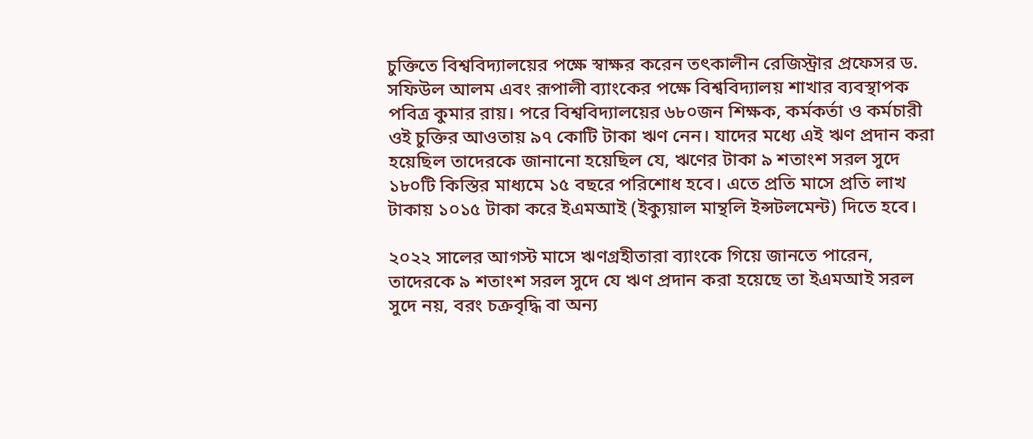চুক্তিতে বিশ্ববিদ্যালয়ের পক্ষে স্বাক্ষর করেন তৎকালীন রেজিস্ট্রার প্রফেসর ড. সফিউল আলম এবং রূপালী ব্যাংকের পক্ষে বিশ্ববিদ্যালয় শাখার ব্যবস্থাপক পবিত্র কুমার রায়। পরে বিশ্ববিদ্যালয়ের ৬৮০জন শিক্ষক, কর্মকর্তা ও কর্মচারী ওই চুক্তির আওতায় ৯৭ কোটি টাকা ঋণ নেন। যাদের মধ্যে এই ঋণ প্রদান করা হয়েছিল তাদেরকে জানানো হয়েছিল যে, ঋণের টাকা ৯ শতাংশ সরল সুদে ১৮০টি কিস্তির মাধ্যমে ১৫ বছরে পরিশোধ হবে। এতে প্রতি মাসে প্রতি লাখ টাকায় ১০১৫ টাকা করে ইএমআই (ইক্যুয়াল মান্থলি ইন্সটলমেন্ট) দিতে হবে।

২০২২ সালের আগস্ট মাসে ঋণগ্রহীতারা ব্যাংকে গিয়ে জানতে পারেন, তাদেরকে ৯ শতাংশ সরল সুদে যে ঋণ প্রদান করা হয়েছে তা ইএমআই সরল সুদে নয়, বরং চক্রবৃদ্ধি বা অন্য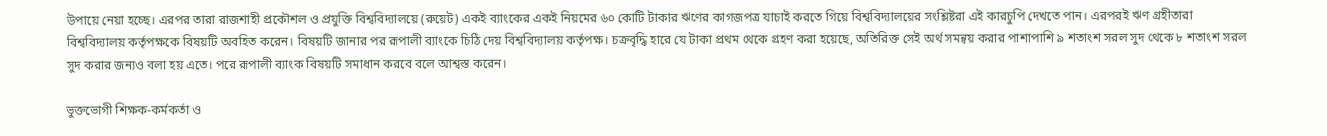উপায়ে নেয়া হচ্ছে। এরপর তারা রাজশাহী প্রকৌশল ও প্রযুক্তি বিশ্ববিদ্যালয়ে (রুয়েট) একই ব্যাংকের একই নিয়মের ৬০ কোটি টাকার ঋণের কাগজপত্র যাচাই করতে গিয়ে বিশ্ববিদ্যালয়ের সংশ্লিষ্টরা এই কারচুপি দেখতে পান। এরপরই ঋণ গ্রহীতারা বিশ্ববিদ্যালয় কর্তৃপক্ষকে বিষয়টি অবহিত করেন। বিষয়টি জানার পর রূপালী ব্যাংকে চিঠি দেয় বিশ্ববিদ্যালয় কর্তৃপক্ষ। চক্রবৃদ্ধি হারে যে টাকা প্রথম থেকে গ্রহণ করা হয়েছে, অতিরিক্ত সেই অর্থ সমন্বয় করার পাশাপাশি ৯ শতাংশ সরল সুদ থেকে ৮ শতাংশ সরল সুদ করার জন্যও বলা হয় এতে। পরে রূপালী ব্যাংক বিষয়টি সমাধান করবে বলে আশ্বস্ত করেন।

ভুক্তভোগী শিক্ষক-কর্মকর্তা ও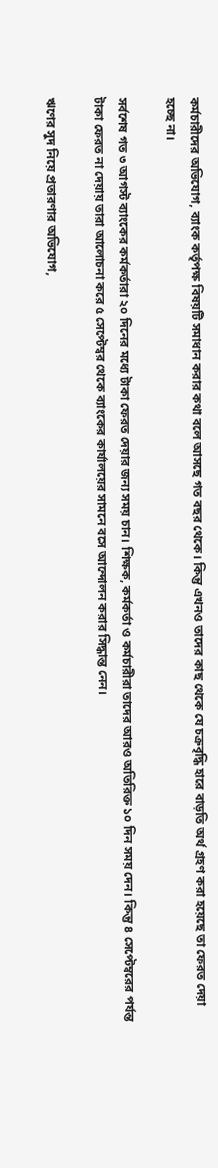কর্মচারীদের অভিযোগ, ব্যাংক কর্তৃপক্ষ বিষয়টি সমাধান করার কথা বলে আসছে গত বছর থেকে। কিন্তু এখনও তাদের কাছ থেকে যে চক্রবৃদ্ধি হারে বাড়তি অর্থ গ্রহণ করা হয়েছে তা ফেরত দেয়া হচ্ছে না।

সর্বশেষ গত ৩ আগস্ট ব্যাংকের কর্মকর্তারা ২০ দিনের মধ্যে টাকা ফেরত দেয়ার জন্য সময় চান। শিক্ষক, কর্মকর্তা ও কর্মচারীরা তাদের আরও অতিরিক্ত ১০ দিন সময় দেন। কিন্তু ৪ সেপ্টেম্বরের পর্যন্ত টাকা ফেরত না দেয়ায় তারা আলোচনা করে ৫ সেপ্টেম্বর থেকে ব্যাংকের কার্যালয়ের সামনে বসে আন্দোলন করার সিদ্ধান্ত নেন।

ঋণের সুদ নিয়ে প্রতারণার অভিযোগ,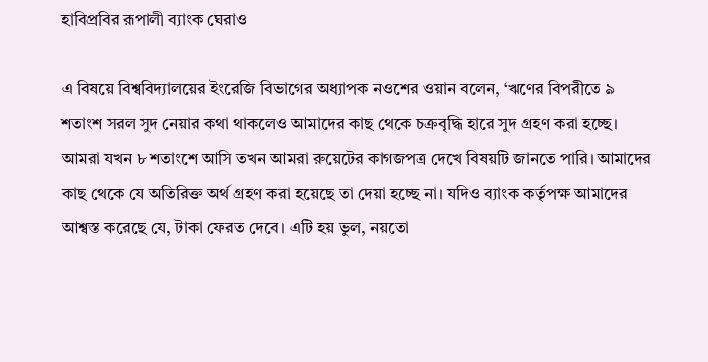হাবিপ্রবির রূপালী ব্যাংক ঘেরাও

এ বিষয়ে বিশ্ববিদ্যালয়ের ইংরেজি বিভাগের অধ্যাপক নওশের ওয়ান বলেন, ‘ঋণের বিপরীতে ৯ শতাংশ সরল সুদ নেয়ার কথা থাকলেও আমাদের কাছ থেকে চক্রবৃদ্ধি হারে সুদ গ্রহণ করা হচ্ছে। আমরা যখন ৮ শতাংশে আসি তখন আমরা রুয়েটের কাগজপত্র দেখে বিষয়টি জানতে পারি। আমাদের কাছ থেকে যে অতিরিক্ত অর্থ গ্রহণ করা হয়েছে তা দেয়া হচ্ছে না। যদিও ব্যাংক কর্তৃপক্ষ আমাদের আশ্বস্ত করেছে যে, টাকা ফেরত দেবে। এটি হয় ভুল, নয়তো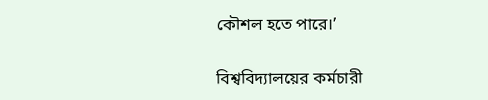কৌশল হতে পারে।’

বিশ্ববিদ্যালয়ের কর্মচারী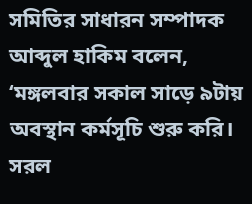সমিতির সাধারন সম্পাদক আব্দুল হাকিম বলেন, ‘মঙ্গলবার সকাল সাড়ে ৯টায় অবস্থান কর্মসূচি শুরু করি। সরল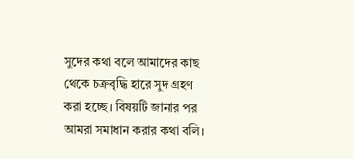সুদের কথা বলে আমাদের কাছ থেকে চক্রবৃদ্ধি হারে সুদ গ্রহণ করা হচ্ছে। বিষয়টি জানার পর আমরা সমাধান করার কথা বলি।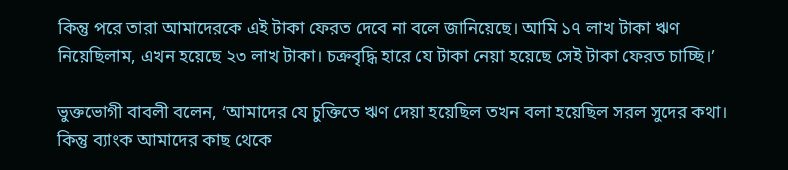কিন্তু পরে তারা আমাদেরকে এই টাকা ফেরত দেবে না বলে জানিয়েছে। আমি ১৭ লাখ টাকা ঋণ নিয়েছিলাম, এখন হয়েছে ২৩ লাখ টাকা। চক্রবৃদ্ধি হারে যে টাকা নেয়া হয়েছে সেই টাকা ফেরত চাচ্ছি।’

ভুক্তভোগী বাবলী বলেন, ‘আমাদের যে চুক্তিতে ঋণ দেয়া হয়েছিল তখন বলা হয়েছিল সরল সুদের কথা। কিন্তু ব্যাংক আমাদের কাছ থেকে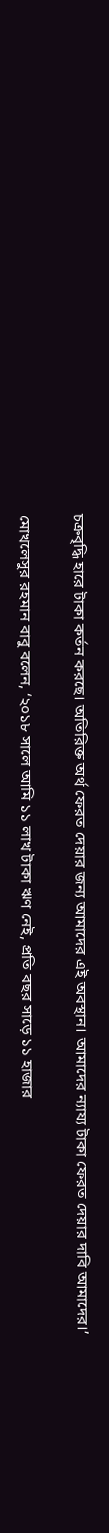চক্রবৃদ্ধি হারে টাকা কর্তন করছে। অতিরিক্ত অর্থ ফেরত দেয়ার জন্য আমাদের এই অবস্থান। আমাদের ন্যায্য টাকা ফেরত দেয়ার দাবি আমাদের।’

মোখলেসুর রহমান বাবু বলেন, ‘২০১৮ সালে আমি ১১ লাখ টাকা ঋণ নেই, প্রতি বছর সাড়ে ১১ হাজার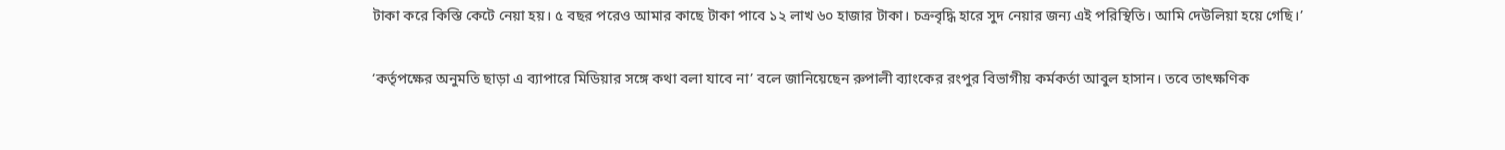টাকা করে কিস্তি কেটে নেয়া হয়। ৫ বছর পরেও আমার কাছে টাকা পাবে ১২ লাখ ৬০ হাজার টাকা। চক্রবৃদ্ধি হারে সুদ নেয়ার জন্য এই পরিস্থিতি। আমি দেউলিয়া হয়ে গেছি।’

‘কর্তৃপক্ষের অনুমতি ছাড়া এ ব্যাপারে মিডিয়ার সঙ্গে কথা বলা যাবে না’ বলে জানিয়েছেন রুপালী ব্যাংকের রংপুর বিভাগীয় কর্মকর্তা আবুল হাসান। তবে তাৎক্ষণিক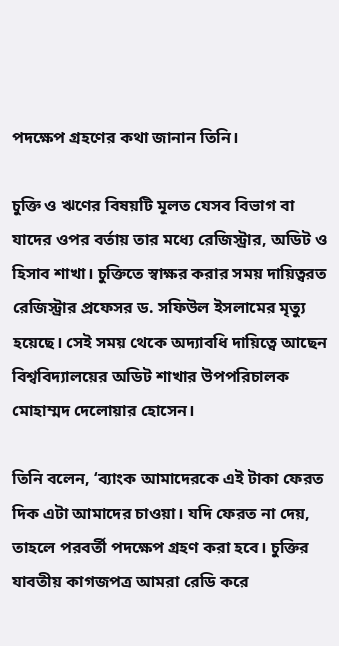পদক্ষেপ গ্রহণের কথা জানান তিনি।

চুক্তি ও ঋণের বিষয়টি মূলত যেসব বিভাগ বা যাদের ওপর বর্তায় তার মধ্যে রেজিস্ট্রার, অডিট ও হিসাব শাখা। চুক্তিতে স্বাক্ষর করার সময় দায়িত্বরত রেজিস্ট্রার প্রফেসর ড. সফিউল ইসলামের মৃত্যু হয়েছে। সেই সময় থেকে অদ্যাবধি দায়িত্বে আছেন বিশ্ববিদ্যালয়ের অডিট শাখার উপপরিচালক মোহাম্মদ দেলোয়ার হোসেন।

তিনি বলেন, ‘ব্যাংক আমাদেরকে এই টাকা ফেরত দিক এটা আমাদের চাওয়া। যদি ফেরত না দেয়, তাহলে পরবর্তী পদক্ষেপ গ্রহণ করা হবে। চুক্তির যাবতীয় কাগজপত্র আমরা রেডি করে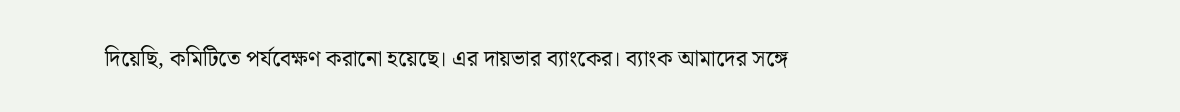দিয়েছি, কমিটিতে পর্যবেক্ষণ করানো হয়েছে। এর দায়ভার ব্যাংকের। ব্যাংক আমাদের সঙ্গে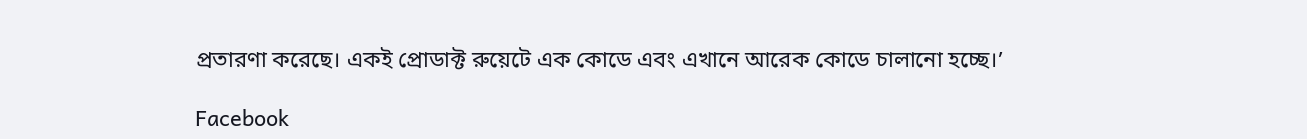প্রতারণা করেছে। একই প্রোডাক্ট রুয়েটে এক কোডে এবং এখানে আরেক কোডে চালানো হচ্ছে।’

Facebook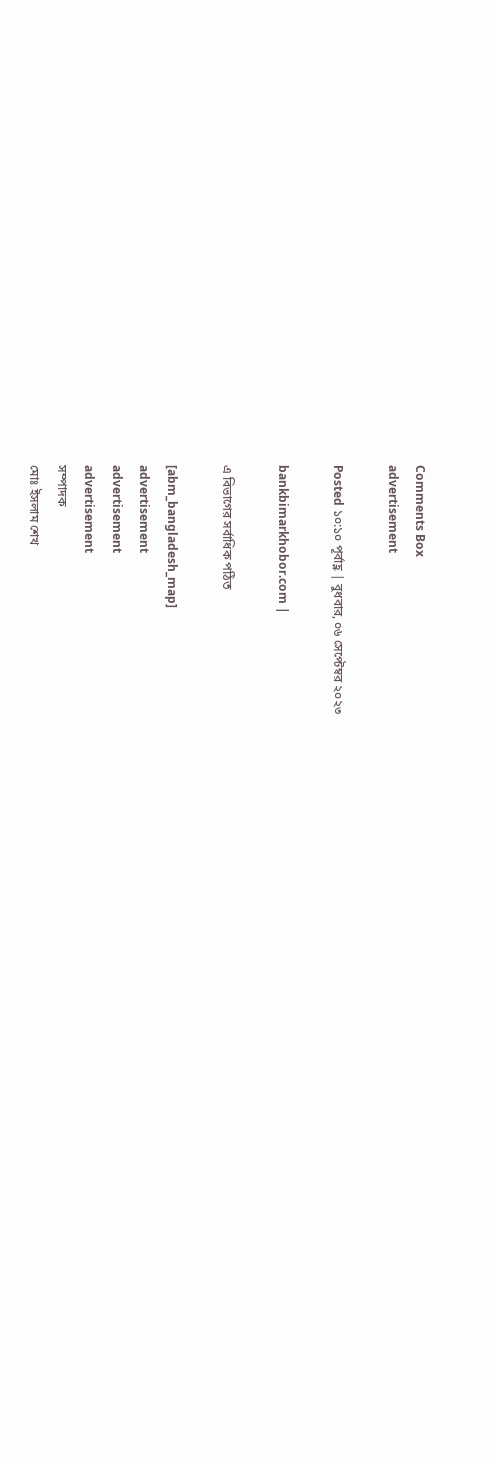Comments Box
advertisement

Posted ১০:১০ পূর্বাহ্ণ | বুধবার, ০৬ সেপ্টেম্বর ২০২৩

bankbimarkhobor.com |

এ বিভাগের সর্বাধিক পঠিত

[abm_bangladesh_map]
advertisement
advertisement
advertisement
সম্পাদক
মোঃ ইসলাম শেখ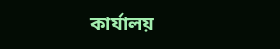কার্যালয়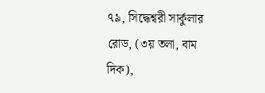৭৯, সিদ্ধেশ্বরী সার্কুলার রোড, (৩য় তলা, বাম দিক),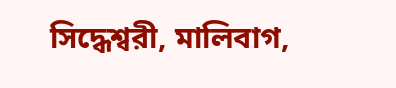সিদ্ধেশ্বরী, মালিবাগ,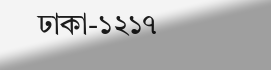ঢাকা-১২১৭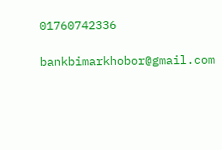01760742336

bankbimarkhobor@gmail.com